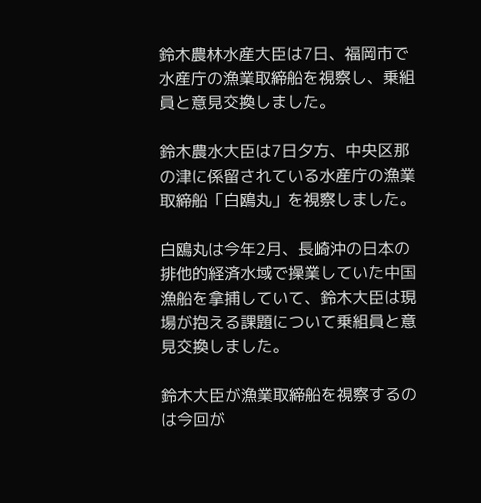鈴木農林水産大臣は7日、福岡市で水産庁の漁業取締船を視察し、乗組員と意見交換しました。

鈴木農水大臣は7日夕方、中央区那の津に係留されている水産庁の漁業取締船「白鴎丸」を視察しました。

白鴎丸は今年2月、長崎沖の日本の排他的経済水域で操業していた中国漁船を拿捕していて、鈴木大臣は現場が抱える課題について乗組員と意見交換しました。

鈴木大臣が漁業取締船を視察するのは今回が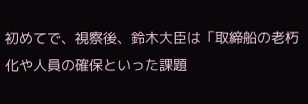初めてで、視察後、鈴木大臣は「取締船の老朽化や人員の確保といった課題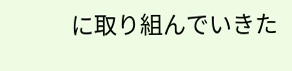に取り組んでいきた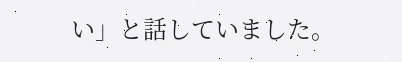い」と話していました。